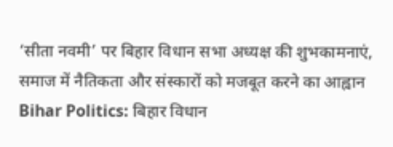‘सीता नवमी’ पर बिहार विधान सभा अध्यक्ष की शुभकामनाएं, समाज में नैतिकता और संस्कारों को मजबूत करने का आह्वान
Bihar Politics: बिहार विधान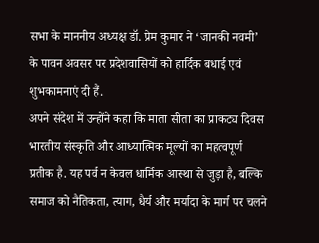सभा के माननीय अध्यक्ष डॉ. प्रेम कुमार ने ‘जानकी नवमी’ के पावन अवसर पर प्रदेशवासियों को हार्दिक बधाई एवं शुभकामनाएं दी हैं.
अपने संदेश में उन्होंने कहा कि माता सीता का प्राकट्य दिवस भारतीय संस्कृति और आध्यात्मिक मूल्यों का महत्वपूर्ण प्रतीक है. यह पर्व न केवल धार्मिक आस्था से जुड़ा है, बल्कि समाज को नैतिकता, त्याग, धैर्य और मर्यादा के मार्ग पर चलने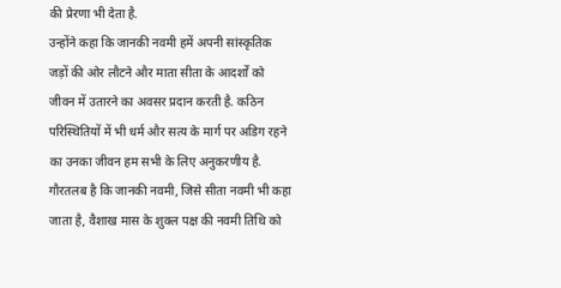की प्रेरणा भी देता है.
उन्होंने कहा कि जानकी नवमी हमें अपनी सांस्कृतिक जड़ों की ओर लौटने और माता सीता के आदर्शों को जीवन में उतारने का अवसर प्रदान करती है. कठिन परिस्थितियों में भी धर्म और सत्य के मार्ग पर अडिग रहने का उनका जीवन हम सभी के लिए अनुकरणीय है.
गौरतलब है कि जानकी नवमी, जिसे सीता नवमी भी कहा जाता है, वैशाख मास के शुक्ल पक्ष की नवमी तिथि को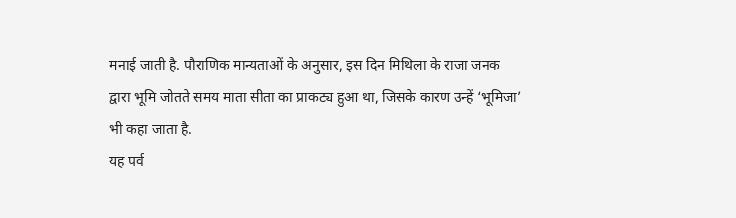मनाई जाती है. पौराणिक मान्यताओं के अनुसार, इस दिन मिथिला के राजा जनक द्वारा भूमि जोतते समय माता सीता का प्राकट्य हुआ था, जिसके कारण उन्हें ‘भूमिजा’ भी कहा जाता है.
यह पर्व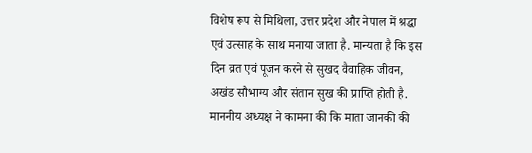विशेष रूप से मिथिला, उत्तर प्रदेश और नेपाल में श्रद्धा एवं उत्साह के साथ मनाया जाता है. मान्यता है कि इस दिन व्रत एवं पूजन करने से सुखद वैवाहिक जीवन, अखंड सौभाग्य और संतान सुख की प्राप्ति होती है.
माननीय अध्यक्ष ने कामना की कि माता जानकी की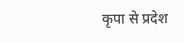कृपा से प्रदेश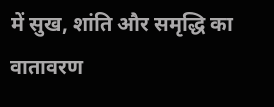में सुख, शांति और समृद्धि का वातावरण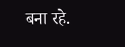बना रहे.